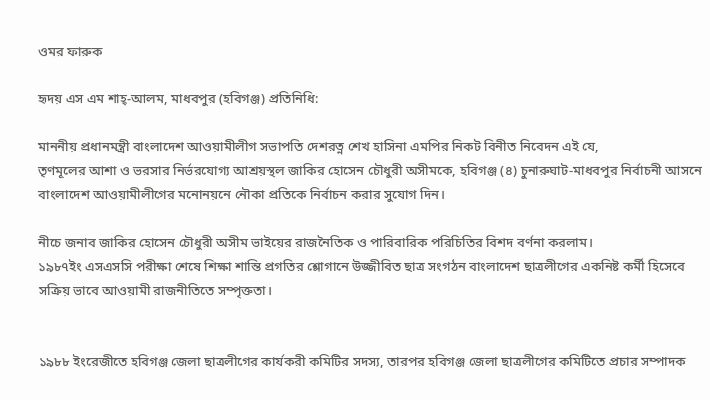ওমর ফারুক

হৃদয় এস এম শাহ্-আলম, মাধবপুর (হবিগঞ্জ) প্রতিনিধি:

মাননীয় প্রধানমন্ত্রী বাংলাদেশ আওয়ামীলীগ সভাপতি দেশরত্ন শেখ হাসিনা এমপির নিকট বিনীত নিবেদন এই যে,
তৃণমূলের আশা ও ভরসার নির্ভরযোগ্য আশ্রয়স্থল জাকির হোসেন চৌধুরী অসীমকে, হবিগঞ্জ (৪) চুনারুঘাট-মাধবপুর নির্বাচনী আসনে বাংলাদেশ আওয়ামীলীগের মনোনয়নে নৌকা প্রতিকে নির্বাচন করার সুযোগ দিন।

নীচে জনাব জাকির হোসেন চৌধুরী অসীম ভাইয়ের রাজনৈতিক ও পারিবারিক পরিচিতির বিশদ বর্ণনা করলাম।
১৯৮৭ইং এসএসসি পরীক্ষা শেষে শিক্ষা শান্তি প্রগতির শ্লোগানে উজ্জীবিত ছাত্র সংগঠন বাংলাদেশ ছাত্রলীগের একনিষ্ট কর্মী হিসেবে সক্রিয় ভাবে আওয়ামী রাজনীতিতে সম্পৃক্ততা।


১৯৮৮ ইংরেজীতে হবিগঞ্জ জেলা ছাত্রলীগের কার্যকরী কমিটির সদস্য, তারপর হবিগঞ্জ জেলা ছাত্রলীগের কমিটিতে প্রচার সম্পাদক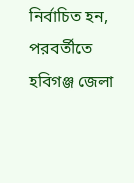নির্বাচিত হন, পরবর্তীতে হবিগঞ্জ জেলা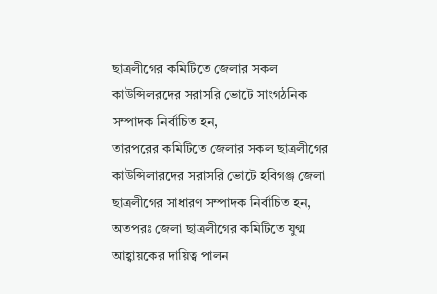ছাত্রলীগের কমিটিতে জেলার সকল কাউন্সিলরদের সরাসরি ভোটে সাংগঠনিক সম্পাদক নির্বাচিত হন,
তারপরের কমিটিতে জেলার সকল ছাত্রলীগের কাউন্সিলারদের সরাসরি ভোটে হবিগঞ্জ জেলা ছাত্রলীগের সাধারণ সম্পাদক নির্বাচিত হন, অতপরঃ জেলা ছাত্রলীগের কমিটিতে যুগ্ম আহ্বায়কের দায়িত্ব পালন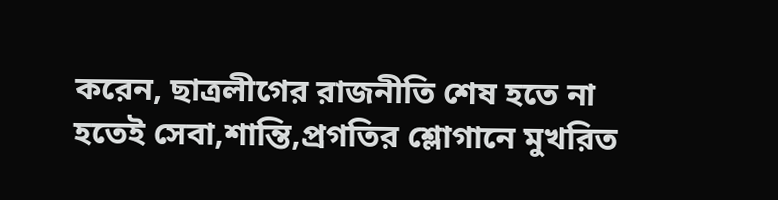করেন, ছাত্রলীগের রাজনীতি শেষ হতে না হতেই সেবা,শান্তি,প্রগতির শ্লোগানে মুখরিত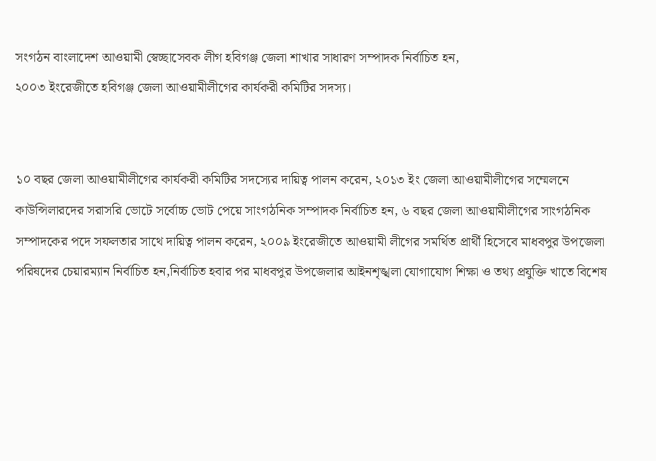সংগঠন বাংলাদেশ আওয়ামী স্বেচ্ছাসেবক লীগ হবিগঞ্জ জেলা শাখার সাধারণ সম্পাদক নির্বাচিত হন,
২০০৩ ইংরেজীতে হবিগঞ্জ জেলা আওয়ামীলীগের কার্যকরী কমিটির সদস্য।


১০ বছর জেলা আওয়ামীলীগের কার্যকরী কমিটির সদস্যের দায়িত্ব পালন করেন, ২০১৩ ইং জেলা আওয়ামীলীগের সম্মেলনে কাউন্সিলারদের সরাসরি ভোটে সর্বোচ্চ ভোট পেয়ে সাংগঠনিক সম্পাদক নির্বাচিত হন, ৬ বছর জেলা আওয়ামীলীগের সাংগঠনিক সম্পাদকের পদে সফলতার সাথে দায়িত্ব পালন করেন, ২০০৯ ইংরেজীতে আওয়ামী লীগের সমর্থিত প্রার্থী হিসেবে মাধবপুর উপজেলা পরিষদের চেয়ারম্যান নির্বাচিত হন,নির্বাচিত হবার পর মাধবপুর উপজেলার আইনশৃঙ্খলা যোগাযোগ শিক্ষা ও তথ্য প্রযুক্তি খাতে বিশেষ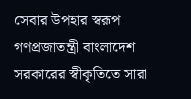সেবার উপহার স্বরূপ গণপ্রজাতন্ত্রী বাংলাদেশ সরকারের স্বীকৃতিতে সারা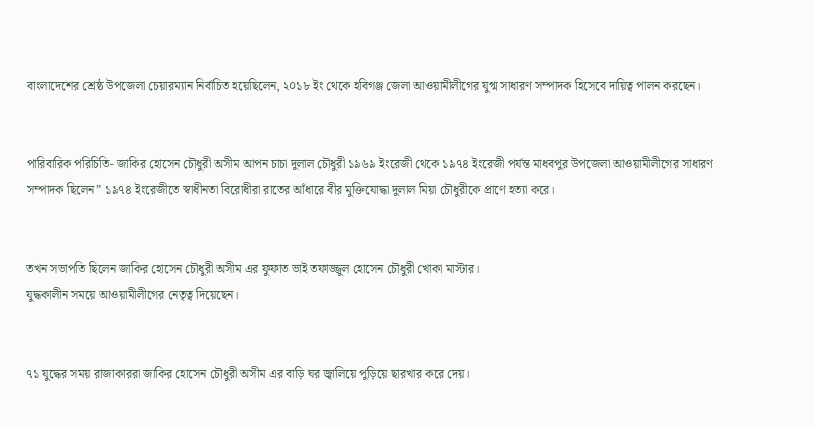বাংলাদেশের শ্রেষ্ঠ উপজেলা চেয়ারম্যান নির্বাচিত হয়েছিলেন, ২০১৮ ইং থেকে হবিগঞ্জ জেলা আওয়ামীলীগের যুগ্ম সাধারণ সম্পাদক হিসেবে দায়িত্ব পালন করছেন।


পারিবারিক পরিচিতি- জাকির হোসেন চৌধুরী অসীম আপন চাচা দুলাল চৌধুরী ১৯৬৯ ইংরেজী থেকে ১৯৭৪ ইংরেজী পর্যন্ত মাধবপুর উপজেলা আওয়ামীলীগের সাধারণ সম্পাদক ছিলেন” ১৯৭৪ ইংরেজীতে স্বাধীনতা বিরোধীরা রাতের আঁধারে বীর মুক্তিযোদ্ধা দুলাল মিয়া চৌধুরীকে প্রাণে হত্যা করে।


তখন সভাপতি ছিলেন জাকির হোসেন চৌধুরী অসীম এর ফুফাত ভাই তফাজ্জুল হোসেন চৌধুরী খোকা মাস্টার।
যুদ্ধকালীন সময়ে আওয়ামীলীগের নেতৃত্ব দিয়েছেন।


৭১ যুদ্ধের সময় রাজাকাররা জাকির হোসেন চৌধুরী অসীম এর বাড়ি ঘর জ্বালিয়ে পুড়িয়ে ছারখার করে দেয়।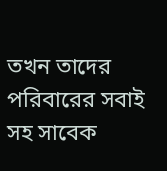তখন তাদের পরিবারের সবাই সহ সাবেক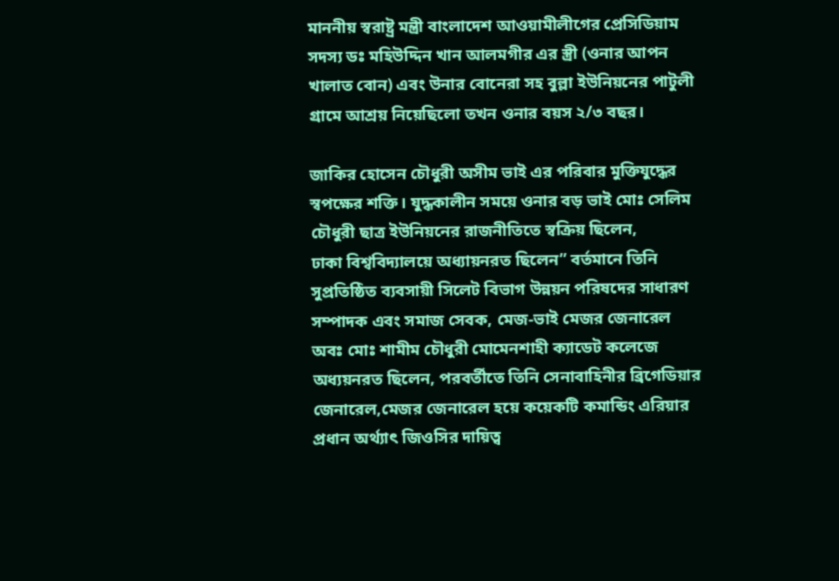মাননীয় স্বরাষ্ট্র মন্ত্রী বাংলাদেশ আওয়ামীলীগের প্রেসিডিয়াম সদস্য ডঃ মহিউদ্দিন খান আলমগীর এর স্ত্রী (ওনার আপন খালাত বোন) এবং উনার বোনেরা সহ বুল্লা ইউনিয়নের পাটুলী গ্রামে আশ্রয় নিয়েছিলো তখন ওনার বয়স ২/৩ বছর।

জাকির হোসেন চৌধুরী অসীম ভাই এর পরিবার মুক্তিযুদ্ধের স্বপক্ষের শক্তি। যুদ্ধকালীন সময়ে ওনার বড় ভাই মোঃ সেলিম চৌধুরী ছাত্র ইউনিয়নের রাজনীতিতে স্বক্রিয় ছিলেন,
ঢাকা বিশ্ববিদ্যালয়ে অধ্যায়নরত ছিলেন” বর্তমানে তিনি সুপ্রতিষ্ঠিত ব্যবসায়ী সিলেট বিভাগ উন্নয়ন পরিষদের সাধারণ সম্পাদক এবং সমাজ সেবক, মেজ-ভাই মেজর জেনারেল অবঃ মোঃ শামীম চৌধুরী মোমেনশাহী ক্যাডেট কলেজে অধ্যয়নরত ছিলেন, পরবর্তীতে তিনি সেনাবাহিনীর ব্রিগেডিয়ার জেনারেল,মেজর জেনারেল হয়ে কয়েকটি কমান্ডিং এরিয়ার প্রধান অর্থ্যাৎ জিওসির দায়িত্ব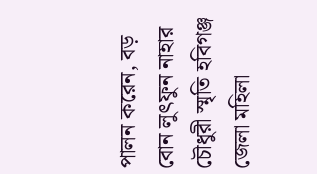পালন করেন, বড় বোন লুৎফুন নাহার চৌধুরী স্মৃতি হবিগঞ্জ জেলা মহিলা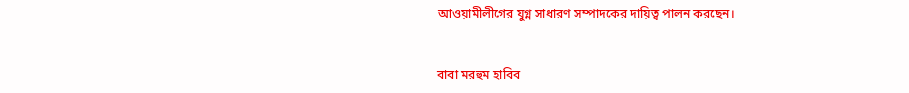আওয়ামীলীগের যুগ্ন সাধারণ সম্পাদকের দায়িত্ব পালন করছেন।


বাবা মরহুম হাবিব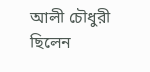আলী চৌধুরী ছিলেন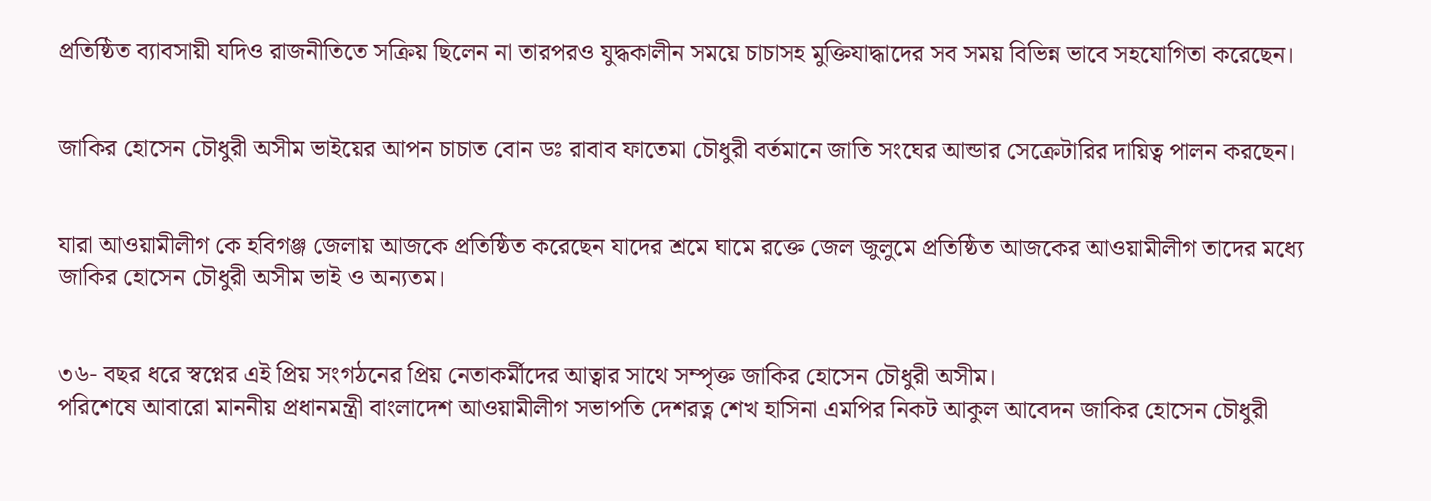প্রতিষ্ঠিত ব্যাবসায়ী যদিও রাজনীতিতে সক্রিয় ছিলেন না তারপরও যুদ্ধকালীন সময়ে চাচাসহ মুক্তিযাদ্ধাদের সব সময় বিভিন্ন ভাবে সহযোগিতা করেছেন।


জাকির হোসেন চৌধুরী অসীম ভাইয়ের আপন চাচাত বোন ডঃ রাবাব ফাতেমা চৌধুরী বর্তমানে জাতি সংঘের আন্ডার সেক্রেটারির দায়িত্ব পালন করছেন।


যারা আওয়ামীলীগ কে হবিগঞ্জ জেলায় আজকে প্রতিষ্ঠিত করেছেন যাদের শ্রমে ঘামে রক্তে জেল জুলুমে প্রতিষ্ঠিত আজকের আওয়ামীলীগ তাদের মধ্যে জাকির হোসেন চৌধুরী অসীম ভাই ও অন্যতম।


৩৬- বছর ধরে স্বপ্নের এই প্রিয় সংগঠনের প্রিয় নেতাকর্মীদের আত্বার সাথে সম্পৃক্ত জাকির হোসেন চৌধুরী অসীম।
পরিশেষে আবারো মাননীয় প্রধানমন্ত্রী বাংলাদেশ আওয়ামীলীগ সভাপতি দেশরত্ন শেখ হাসিনা এমপির নিকট আকুল আবেদন জাকির হোসেন চৌধুরী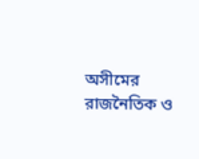অসীমের রাজনৈতিক ও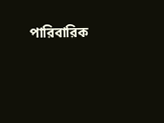পারিবারিক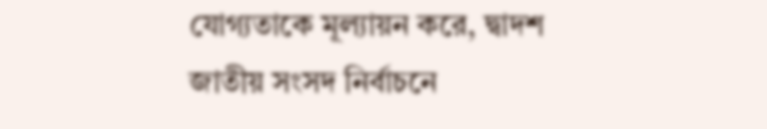যোগ্যতাকে মূল্যায়ন করে, দ্বাদশ জাতীয় সংসদ নির্বাচনে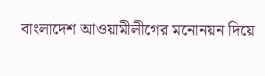বাংলাদেশ আওয়ামীলীগের মনোনয়ন দিয়ে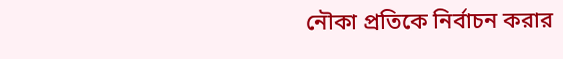নৌকা প্রতিকে নির্বাচন করার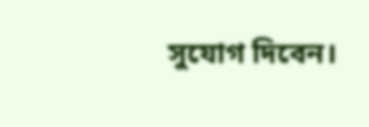সুযোগ দিবেন।